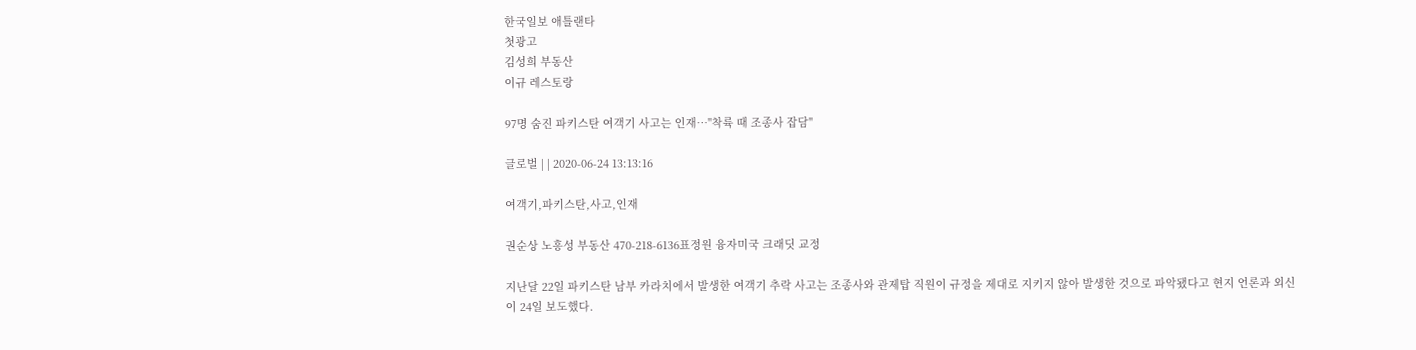한국일보 애틀랜타
첫광고
김성희 부동산
이규 레스토랑

97명 숨진 파키스탄 여객기 사고는 인재…"착륙 때 조종사 잡담"

글로벌 | | 2020-06-24 13:13:16

여객기,파키스탄,사고,인재

권순상 노흥성 부동산 470-218-6136표정원 융자미국 크래딧 교정

지난달 22일 파키스탄 남부 카라치에서 발생한 여객기 추락 사고는 조종사와 관제탑 직원이 규정을 제대로 지키지 않아 발생한 것으로 파악됐다고 현지 언론과 외신이 24일 보도했다.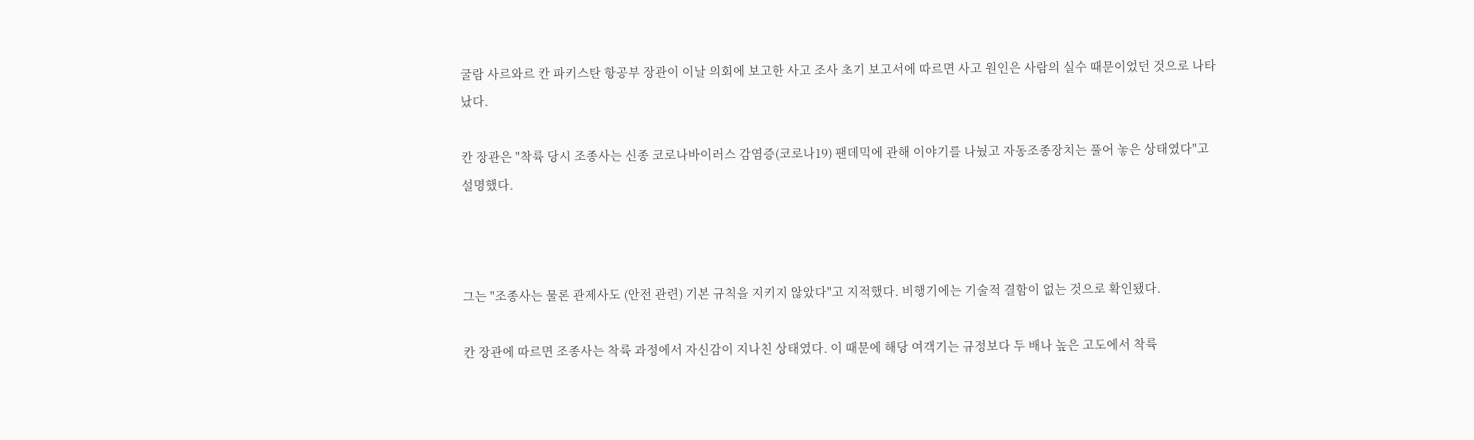굴람 사르와르 칸 파키스탄 항공부 장관이 이날 의회에 보고한 사고 조사 초기 보고서에 따르면 사고 원인은 사람의 실수 때문이었던 것으로 나타났다.

칸 장관은 "착륙 당시 조종사는 신종 코로나바이러스 감염증(코로나19) 팬데믹에 관해 이야기를 나눴고 자동조종장치는 풀어 놓은 상태였다"고 설명했다.



그는 "조종사는 물론 관제사도 (안전 관련) 기본 규칙을 지키지 않았다"고 지적했다. 비행기에는 기술적 결함이 없는 것으로 확인됐다.

칸 장관에 따르면 조종사는 착륙 과정에서 자신감이 지나친 상태였다. 이 때문에 해당 여객기는 규정보다 두 배나 높은 고도에서 착륙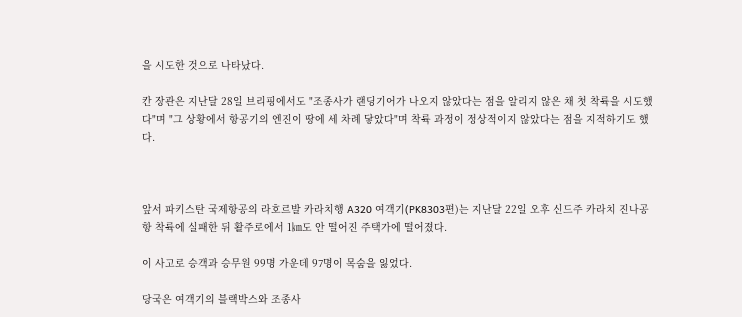을 시도한 것으로 나타났다.

칸 장관은 지난달 28일 브리핑에서도 "조종사가 랜딩기어가 나오지 않았다는 점을 알리지 않은 채 첫 착륙을 시도했다"며 "그 상황에서 항공기의 엔진이 땅에 세 차례 닿았다"며 착륙 과정이 정상적이지 않았다는 점을 지적하기도 했다.



앞서 파키스탄 국제항공의 라호르발 카라치행 A320 여객기(PK8303편)는 지난달 22일 오후 신드주 카라치 진나공항 착륙에 실패한 뒤 활주로에서 1㎞도 안 떨어진 주택가에 떨어졌다.

이 사고로 승객과 승무원 99명 가운데 97명이 목숨을 잃었다.

당국은 여객기의 블랙박스와 조종사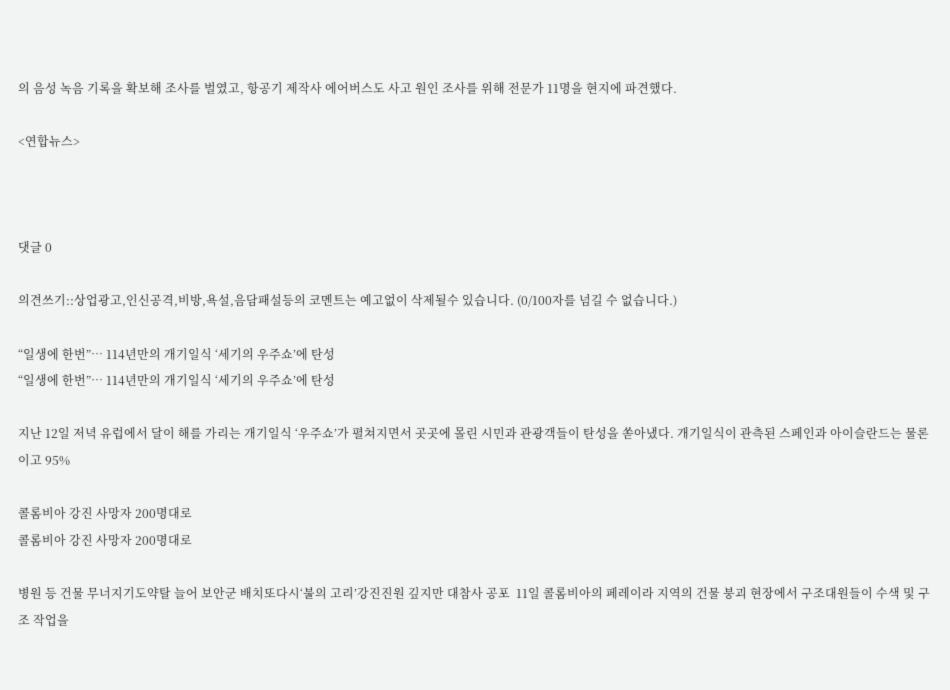의 음성 녹음 기록을 확보해 조사를 벌였고, 항공기 제작사 에어버스도 사고 원인 조사를 위해 전문가 11명을 현지에 파견했다.

<연합뉴스>



댓글 0

의견쓰기::상업광고,인신공격,비방,욕설,음담패설등의 코멘트는 예고없이 삭제될수 있습니다. (0/100자를 넘길 수 없습니다.)

“일생에 한번”… 114년만의 개기일식 ‘세기의 우주쇼’에 탄성
“일생에 한번”… 114년만의 개기일식 ‘세기의 우주쇼’에 탄성

지난 12일 저녁 유럽에서 달이 해를 가리는 개기일식 ‘우주쇼’가 펼쳐지면서 곳곳에 몰린 시민과 관광객들이 탄성을 쏟아냈다. 개기일식이 관측된 스페인과 아이슬란드는 물론이고 95%

콜롬비아 강진 사망자 200명대로
콜롬비아 강진 사망자 200명대로

병원 등 건물 무너지기도약탈 늘어 보안군 배치또다시‘불의 고리’강진진원 깊지만 대참사 공포  11일 콜롬비아의 페레이라 지역의 건물 붕괴 현장에서 구조대원들이 수색 및 구조 작업을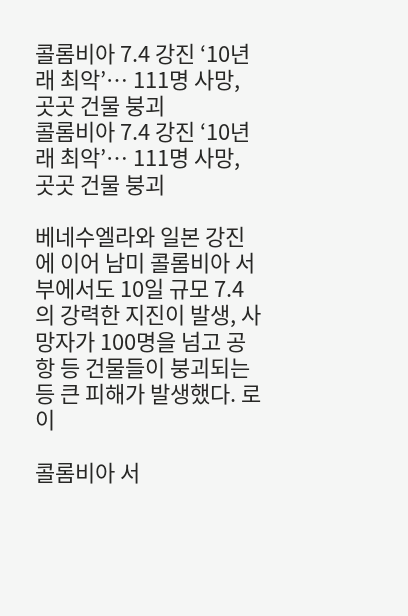콜롬비아 7.4 강진 ‘10년래 최악’… 111명 사망, 곳곳 건물 붕괴
콜롬비아 7.4 강진 ‘10년래 최악’… 111명 사망, 곳곳 건물 붕괴

베네수엘라와 일본 강진에 이어 남미 콜롬비아 서부에서도 10일 규모 7.4의 강력한 지진이 발생, 사망자가 100명을 넘고 공항 등 건물들이 붕괴되는 등 큰 피해가 발생했다. 로이

콜롬비아 서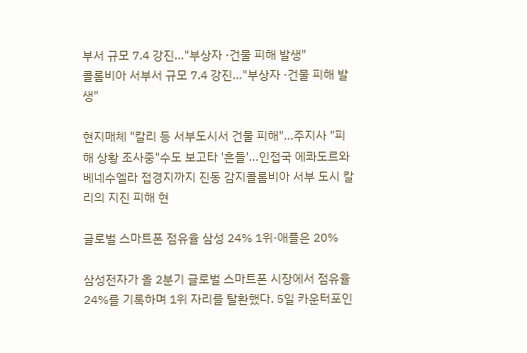부서 규모 7.4 강진…"부상자 ·건물 피해 발생"
콜롬비아 서부서 규모 7.4 강진…"부상자 ·건물 피해 발생"

현지매체 "칼리 등 서부도시서 건물 피해"…주지사 "피해 상황 조사중"수도 보고타 '흔들'…인접국 에콰도르와 베네수엘라 접경지까지 진동 감지콜롬비아 서부 도시 칼리의 지진 피해 현

글로벌 스마트폰 점유율 삼성 24% 1위·애플은 20%

삼성전자가 올 2분기 글로벌 스마트폰 시장에서 점유율 24%를 기록하며 1위 자리를 탈환했다. 5일 카운터포인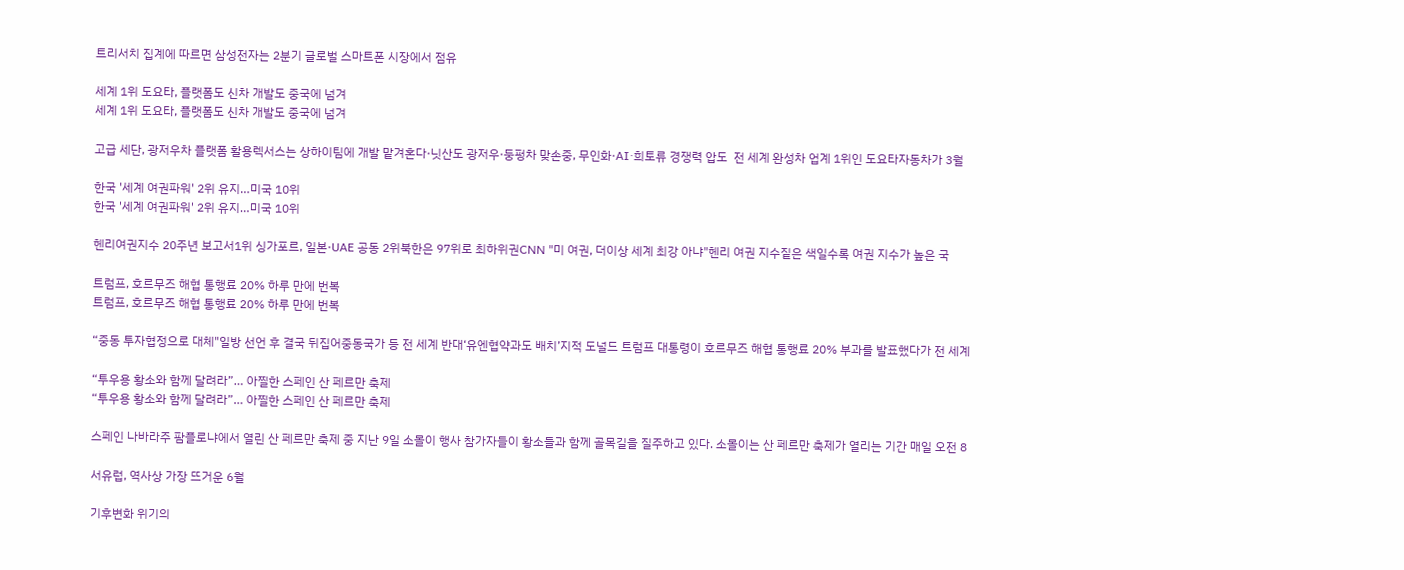트리서치 집계에 따르면 삼성전자는 2분기 글로벌 스마트폰 시장에서 점유

세계 1위 도요타, 플랫폼도 신차 개발도 중국에 넘겨
세계 1위 도요타, 플랫폼도 신차 개발도 중국에 넘겨

고급 세단, 광저우차 플랫폼 활용렉서스는 상하이팀에 개발 맡겨혼다·닛산도 광저우·둥펑차 맞손중, 무인화·AI·희토류 경쟁력 압도  전 세계 완성차 업계 1위인 도요타자동차가 3월

한국 '세계 여권파워' 2위 유지…미국 10위
한국 '세계 여권파워' 2위 유지…미국 10위

헨리여권지수 20주년 보고서1위 싱가포르, 일본·UAE 공동 2위북한은 97위로 최하위권CNN "미 여권, 더이상 세계 최강 아냐"헨리 여권 지수짙은 색일수록 여권 지수가 높은 국

트럼프, 호르무즈 해협 통행료 20% 하루 만에 번복
트럼프, 호르무즈 해협 통행료 20% 하루 만에 번복

“중동 투자협정으로 대체"일방 선언 후 결국 뒤집어중동국가 등 전 세계 반대‘유엔협약과도 배치’지적 도널드 트럼프 대통령이 호르무즈 해협 통행료 20% 부과를 발표했다가 전 세계

“투우용 황소와 함께 달려라”… 아찔한 스페인 산 페르만 축제
“투우용 황소와 함께 달려라”… 아찔한 스페인 산 페르만 축제

스페인 나바라주 팜플로냐에서 열린 산 페르만 축제 중 지난 9일 소몰이 행사 참가자들이 황소들과 함께 골목길을 질주하고 있다. 소몰이는 산 페르만 축제가 열리는 기간 매일 오전 8

서유럽, 역사상 가장 뜨거운 6월

기후변화 위기의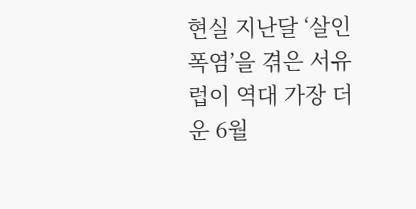현실 지난달 ‘살인 폭염’을 겪은 서유럽이 역대 가장 더운 6월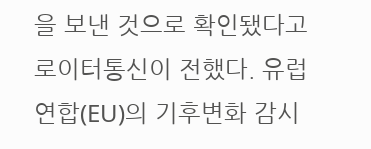을 보낸 것으로 확인됐다고 로이터통신이 전했다. 유럽연합(EU)의 기후변화 감시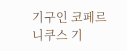기구인 코페르니쿠스 기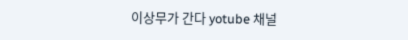이상무가 간다 yotube 채널